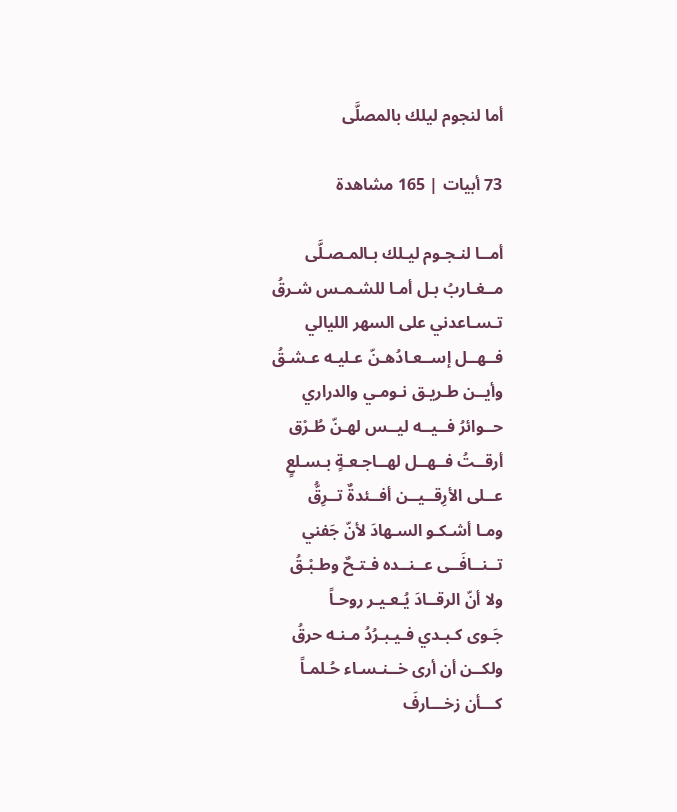أما لنجوم ليلك بالمصلَّى

73 أبيات | 165 مشاهدة

أمــا لنـجـوم ليـلك بـالمـصـلَّى
مــغـاربُ بـل أمـا للشـمـس شـرقُ
تـسـاعدني على السهر الليالي
فــهــل إســعـادُهـنّ عـليـه عـشـقُ
وأيــن طـريـق نـومـي والدراري
حــوائرُ فــيــه ليــس لهـنّ طُـرْق
أرقــتُ فــهــل لهــاجـعـةٍ بـسـلعٍ
عــلى الأرِقــيــن أفــئدةٌ تــرِقُّ
ومـا أشـكـو السـهادَ لأنّ جَفني
تــنــافَــى عــنــده فـتـحٌ وطـبْـقُ
ولا أنّ الرقــادَ يُـعـيـر روحـاً
جَـوى كـبـدي فـيـبـرُدُ مـنـه حرقُ
ولكــن أن أرى خــنـسـاء حُـلمـاً
كـــأن زخـــارفَ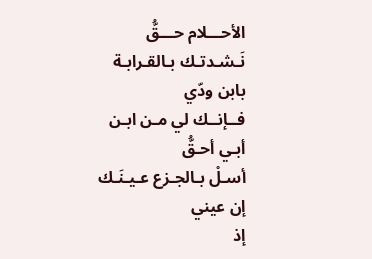الأحـــلام حـــقُّ
نَـشـدتـك بـالقـرابـة بابن ودّي
فــإنــك لي مـن ابـن أبـي أحـقُّ
أسـلْ بـالجـزع عـيـنَـك إن عيني
إذ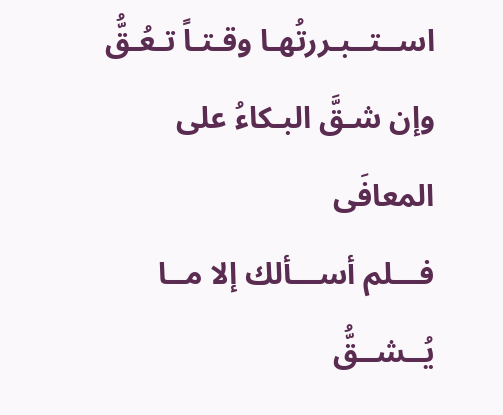اســتــبـررتُهـا وقـتـاً تـعُـقُّ
وإن شـقَّ البـكاءُ على المعافَى
فـــلم أســـألك إلا مــا يُــشــقُّ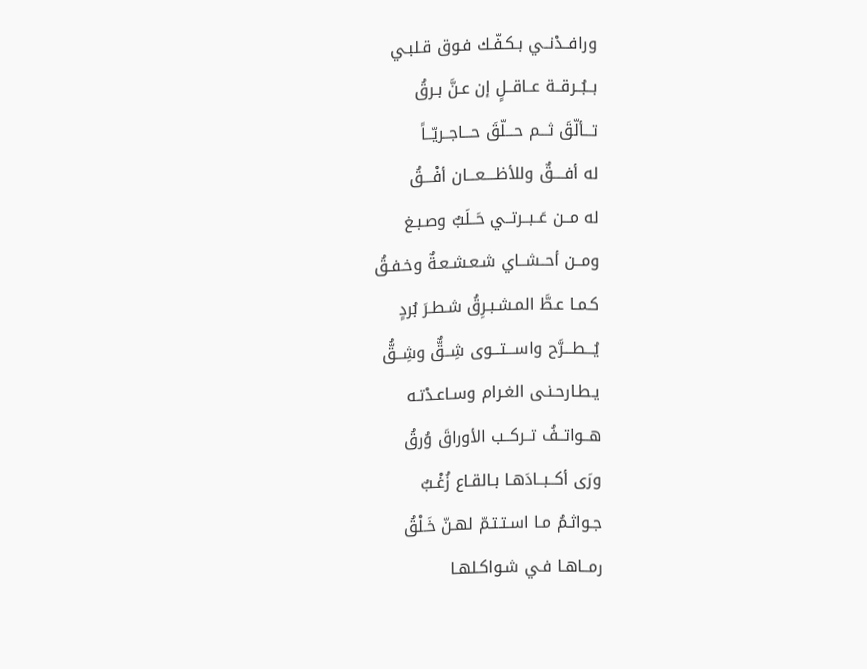ورافــدْنــي بـكـفّـك فـوق قـلبـي
بــبُــرقــة عــاقــلٍ إن عـنَّ بـرقُ
تـــألّقَ ثـــم حـــلّقَ حـــاجــريّــاً
له أفــــقٌ وللأظــــعـــان أفْـــقُ
له مــن عَــبــرتــي حَــلَبٌ وصـبـغ
ومــن أحــشــاي شـعـشـعـةٌ وخـفـقُ
كـمـا عـطَّ المـشـبـرِقُ شـطـرَ بُردٍ
يُـــطـــرَّح واســـتـــوى شِــقٌّ وشِــقُّ
يـطـارحـنـى الغـرام وسـاعـدْتـه
هــواتــفُ تــركــب الأوراقَ وُرقُ
ورَى أكــبــادَهـا بـالقـاع زُغْـبٌ
جـواثـمُ مـا اسـتـتـمّ لهـنّ خَـلْقُ
رمــاهـا فـي شـواكـلهـا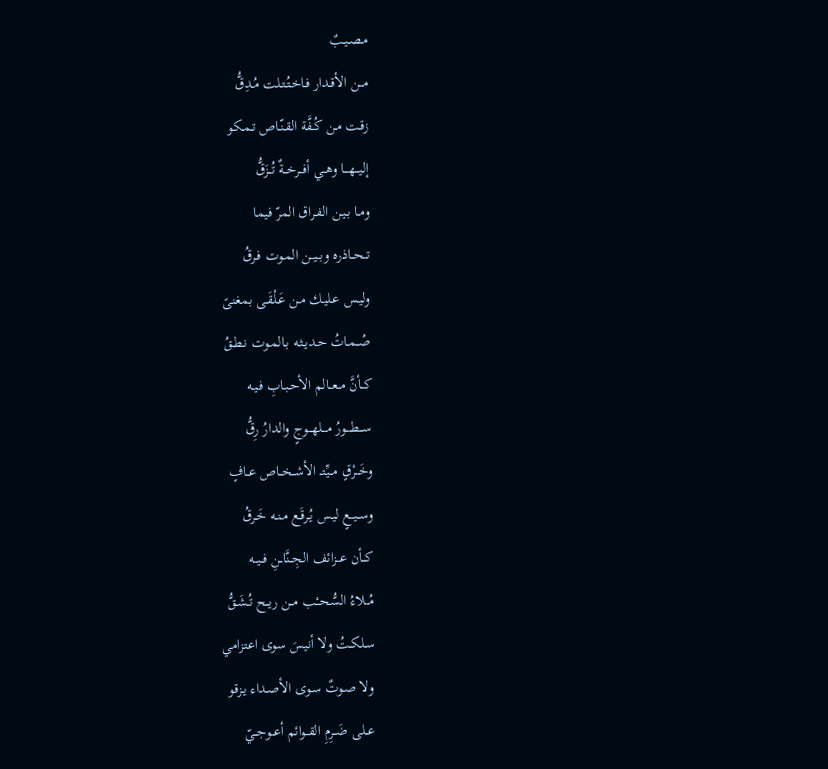مـصـيـبٌ
مــن الأقـدار فـاخـتُـتـلت مُـدِقُّ
زقـت مـن كُـفَّة القـنّـاص تـمـكو
إليـــهـــا وهــي أفــرخــةٌ تُــزَقُّ
ومـا بـيـن الفـراق المرّ فيما
تــحــاذره وبــيــن المـوت فـرقُ
وليـس عـليـك مـن عَـلْقَـى بمغنىً
صُــمـاتُ حـديـثـه بـالمـوت نـطـقُ
كــأنَّ مــعــالم الأحـبـابِ فـيـه
ســـطـــورُ مـــلهـــوجٍ والدارُ رِقُّ
وخَــرْقٍ مــيِّتــ الأشــخــاص عــافٍ
وســيــعٍ ليـس يُـرقَـع مـنـه خَـرقُ
كــأن عــزائف الجِــنَّاــنِ فــيــه
مُــلاءُ السُّحــْب مــن ريــح تُـشَـقُّ
سـلكـتُ ولا أنيسَ سوى اعتزامي
ولا صـوتٌ سـوى الأصـداء يـزقو
عــلى ضَــرِمِ القــوائم أعــوجــيّ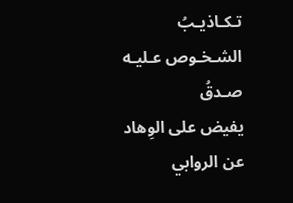تـكـاذيـبُ الشـخـوص عـليـه صـدقُ
يفيض على الوِهاد عن الروابي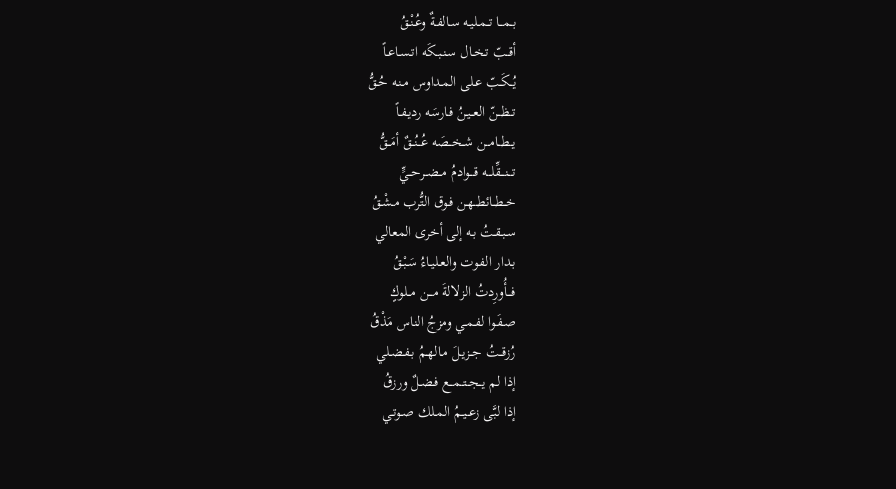بــمــا تــمـليـه سـالفـةٌ وعُـنْـقُ
أقــبّ تـخـال سـنـبـكَه اتـسـاعـاً
يُــكَـبّ عـلى المـداوس مـنـه حُـقُّ
تــظــنّ العــيـنُ فـارسَه رديـفـاً
يــطــامــن شــخــصَه عُــنُــقٌ أمَــقُّ
تـــنـــقِّلـــه قـــوادمُ مــضــرحــيٍّ
خــطــائطــهـن فـوق التُّرب مـشْـقُ
سـبـقـتُ بـه إلى أخرى المعالي
بـدار الفـوت والعـليـاءُ سَـبْـقُ
فـــأُورِدتُ الزلالةَ مـــن مــلوكٍ
صـفَـوا لفـمـي ومزجُ الناس مَذْقُ
رُزقــتُ جــزيـلَ مـالهـمُ بـفـضـلي
إذا لم يــجــتــمــع فـضـلٌ ورزقُ
إذا لبَّى زعــيـمُ المـلك صـوتـي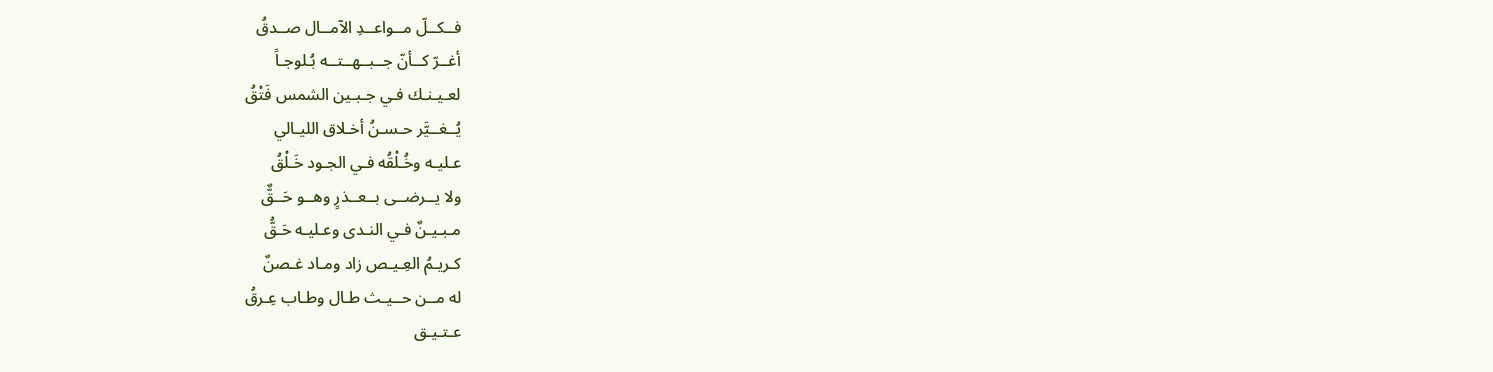فــكــلّ مــواعــدِ الآمــال صــدقُ
أغــرّ كــأنّ جــبــهــتــه بُـلوجـاً
لعـيـنـك فـي جـبـين الشمس فَتْقُ
يُــغــيَّر حـسـنُ أخـلاق الليـالي
عـليـه وخُـلْقُه فـي الجـود خَـلْقُ
ولا يــرضــى بــعــذرٍ وهــو حَــقٌّ
مـبـيـنٌ فـي النـدى وعـليـه حَـقُّ
كـريـمُ العِـيـص زاد ومـاد غـصنٌ
له مــن حــيـث طـال وطـاب عِـرقُ
عـتـيـق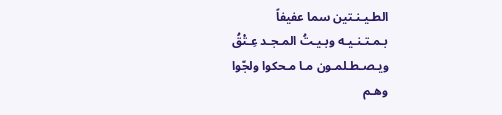الطـيـنـتين سما عفيفاً
بـمـتـنـيـه وبـيـتُ المـجـد عِـتْقُ
ويـصـطـلمـون مـا مـحكوا ولجّوا
وهـم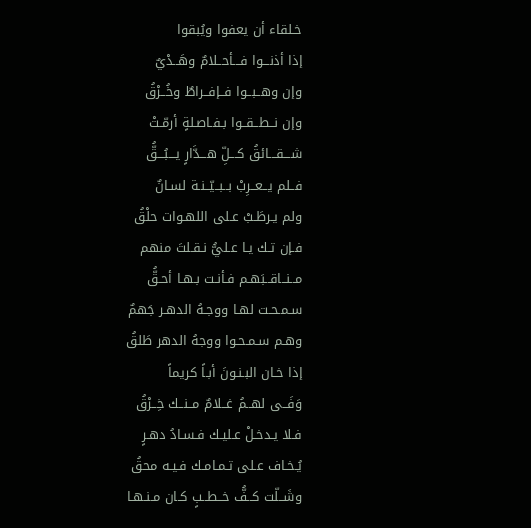خـلقاء أن يعفوا ويُبقوا
إذا أذنـــوا فـــأحــلامٌ وهَــدْيٌ
وإن وهــبــوا فــإفــراطٌ وخُــرْقُ
وإن نــطــقــوا بـفـاصـلةٍ أرمّـتْ
شـــقـــائقُ كـــلِّ هـــدَّارٍ يـــبُـــقُّ
فــلم يــعــرِبْ بــبــيّــنـة لسـانٌ
ولم يـرطَـبْ عـلى اللهـوات حلْقُ
فـإن تـك يـا عـليُّ نـقـلتَ منهم
مــنــاقــبَهـم فـأنـت بـهـا أحـقُّ
سـمـحـت لهـا ووجـهُ الدهـر جَهمٌ
وهـم سـمـحـوا ووجهُ الدهر طَلقُ
إذا خـان البـنـونَ أبـاً كريماً
وَفَــى لهــمُ غــلامٌ مــنــك خِــرْقُ
فـلا يـدخـلْ عـليـك فـسـادُ دهـرٍ
يُـخـاف عـلى تـمـامـك فـيـه محقُ
وشَــلّت كــفُّ خــطــبٍ كـان مـنـهـا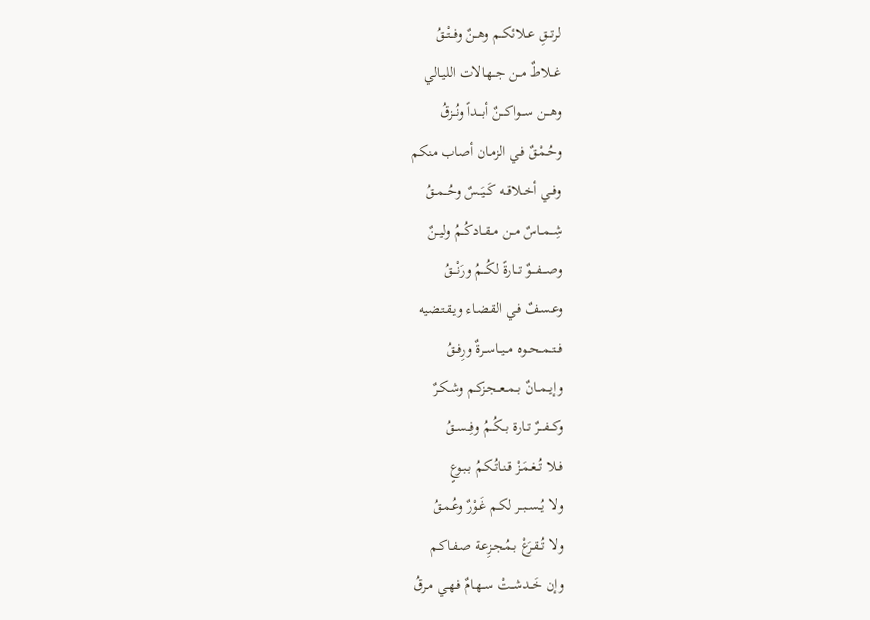لرتــقِ عــلائكــم وهــنٌ وفــتْــقُ
غــلاطٌ مــن جــهـالات الليـالي
وهـــن ســـواكـــنٌ أبـــداً ونُــزقُ
وحُـمْـقٌ فـي الزمـان أصاب منكم
وفــي أخــلاقــه كَــيَــسٌ وحُــمــقُ
شِــمــاسٌ مــن مــقــادكُــمُ وليــنٌ
وصــــفـــوٌ تـــارةً لكُـــمُ ورَنْـــقُ
وعـسـفٌ فـي القـضـاء ويـقـتـضيه
فــتــمــحــوه مــيــاســرةٌ ورِفــقُ
وإيــمــانٌ بــمــعــجـزكـم وشـكـرٌ
وكـــفـــرٌ تــارة بــكُــمُ وفِــســقُ
فــلا تُــغـمَـزْ قـنـاتُـكـمُ بـبـوعٍ
ولا يُــســبــر لكـم غَـوْرٌ وعُـمـقُ
ولا تُــقـرَعْ بـمُـجـزِعـة صـفـاكـم
وإن خَــدشــتْ ســهـامٌ فـهـي مـرقُ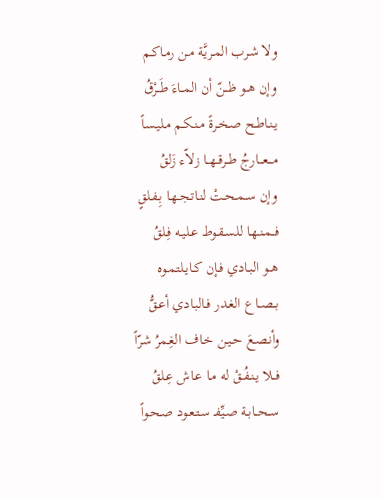ولا شـرب المـريَّة مـن رمـاكـم
وإن هــو ظــنّ أن المــاءَ طَــرْقُ
يـنـاطـح صـخـرةً مـنـكـم مـليـساً
مـــعـــارجُ طــرقــهــا زلاّء زَلقُ
وإن ســمـحـتْ لنـاتـجـهـا بِـفـلقٍ
فــمـنـهـا للسـقـوط عـليـه فِـلقُ
هــو البـادي فـإن كـايـلتـمـوه
بــصــاع الغـدر فـالبـادي أعـقُّ
وأنـصـعَ حـيـن خـاف الغِـمرُ شرّاً
فــلا يـنـفُـقْ له مـا عـاش عِـلقُ
ســحــابـة صـيِّفـ سـتـعـود صـحـواً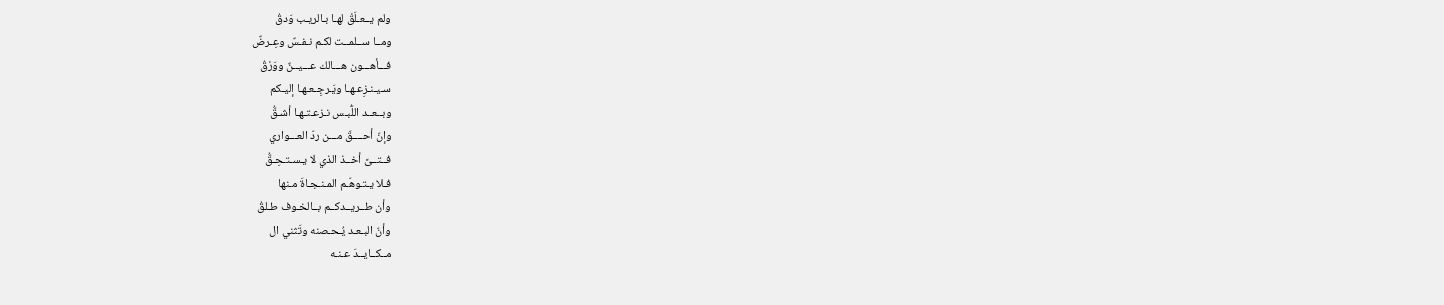ولم يــعـلَقْ لهـا بـالريـب وَدقُ
ومــا ســلمــت لكـم نـفـسٌ وعِـرضٌ
فـــأهـــون هـــالك عـــيــنٌ ووَرْقُ
سـيـنـزِعـهـا ويَـرجِـعـهـا إليـكم
وبــعــد اللُّبـس نـزعـتـهـا أشـقُّ
وإنّ أحــــقّ مـــن ردّ العـــواري
فــتــىً أخــذ الذي لا يـسـتـحِـقُّ
فـلا يـتـوهّـم المـنـجـاةَ مـنها
وأن طــريــدكــم بــالخـوف طـلقُ
وأنّ البـعـد يُـحـصنه وتَثني ال
مــكــايــدَ عـنـه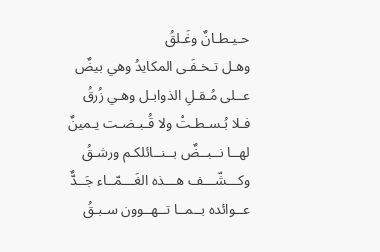حـيـطـانٌ وغَـلقُ
وهـل تـخـفَـى المكايدُ وهي بيضٌ
عــلى مُـقـلِ الذوابـل وهـي زُرقُ
فـلا بُـسـطـتْ ولا قُـبـضـت يـمينٌ
لهــا نــبــضٌ بــنــائلكـم ورشـقُ
وكـــشّـــف هـــذه الغَـــمّــاء جَــدٌّ
عــوائده بــمــا تــهــوون سـبـقُ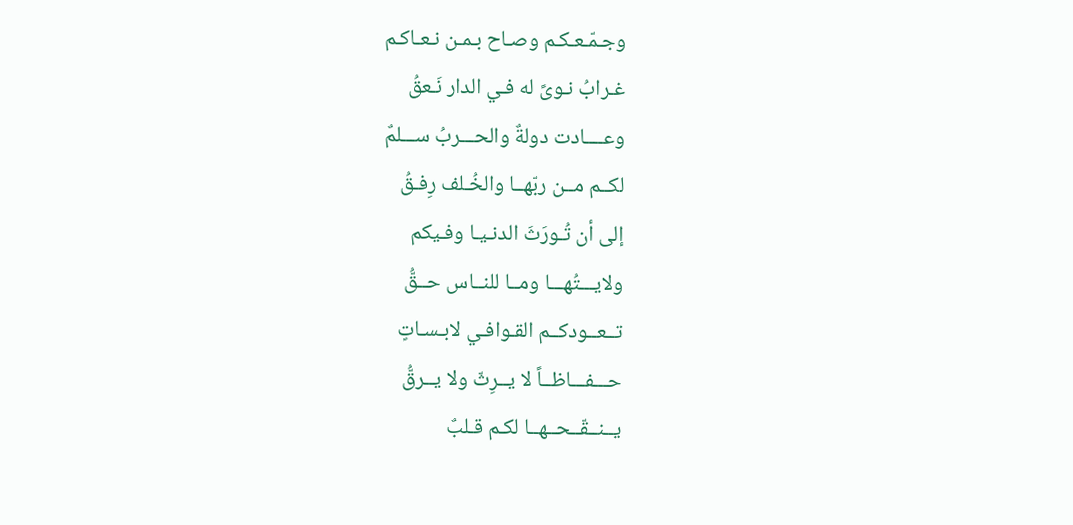وجـمّـعـكـم وصـاح بـمـن نـعـاكـم
غـرابُ نـوىً له فـي الدار نَـعقُ
وعــــادت دولةٌ والحـــربُ ســـلمٌ
لكــم مــن ربّهــا والخُـلف رِفـقُ
إلى أن تُـورَثَ الدنـيـا وفـيكم
ولايـــتُهـــا ومــا للنــاس حــقُّ
تــعــودكــم القـوافـي لابـسـاتٍ
حـــفـــاظــاً لا يــرِثّ ولا يــرقُّ
يــنــقّــحــهــا لكـم قـلبٌ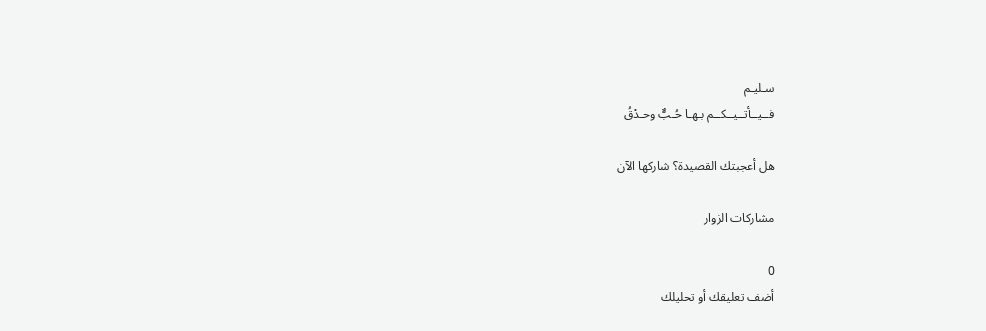سـليـم
فــيــأتــيــكــم بـهـا حُـبٌّ وحـدْقُ

هل أعجبتك القصيدة؟ شاركها الآن

مشاركات الزوار

0
أضف تعليقك أو تحليلك